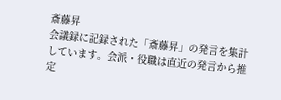斎藤昇
会議録に記録された「斎藤昇」の発言を集計しています。会派・役職は直近の発言から推定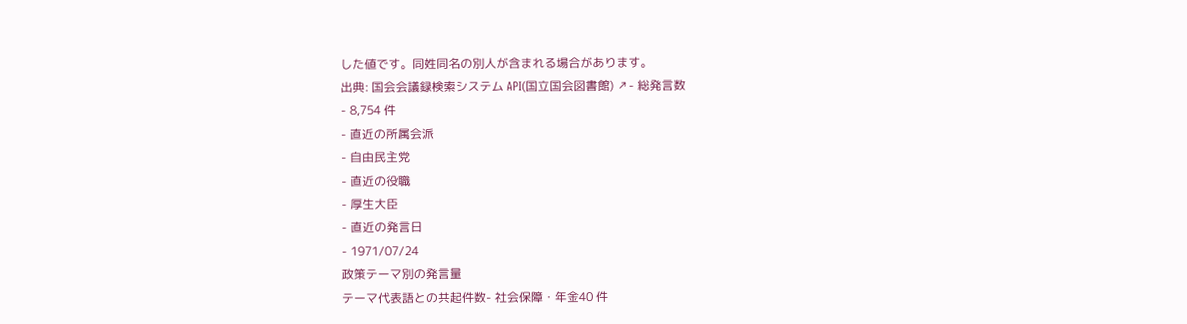した値です。同姓同名の別人が含まれる場合があります。
出典: 国会会議録検索システム API(国立国会図書館) ↗- 総発言数
- 8,754 件
- 直近の所属会派
- 自由民主党
- 直近の役職
- 厚生大臣
- 直近の発言日
- 1971/07/24
政策テーマ別の発言量
テーマ代表語との共起件数- 社会保障・年金40 件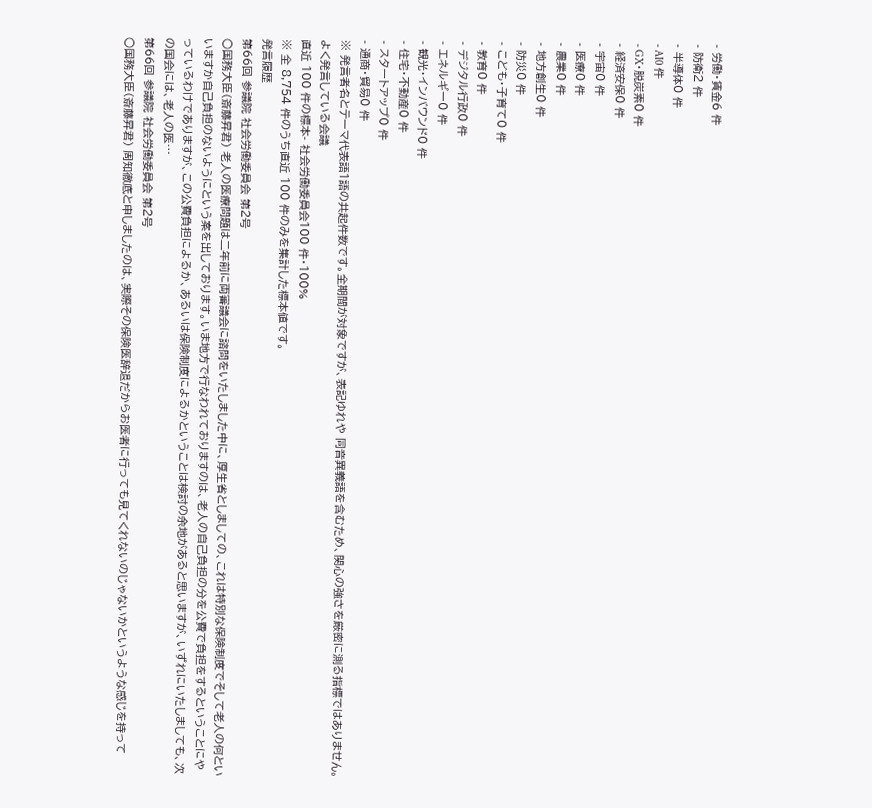- 労働・賃金6 件
- 防衛2 件
- 半導体0 件
- AI0 件
- GX・脱炭素0 件
- 経済安保0 件
- 宇宙0 件
- 医療0 件
- 農業0 件
- 地方創生0 件
- 防災0 件
- こども・子育て0 件
- 教育0 件
- デジタル行政0 件
- エネルギー0 件
- 観光・インバウンド0 件
- 住宅・不動産0 件
- スタートアップ0 件
- 通商・貿易0 件
※ 発言者名とテーマ代表語1語の共起件数です。全期間が対象ですが、表記ゆれや 同音異義語を含むため、関心の強さを厳密に測る指標ではありません。
よく発言している会議
直近 100 件の標本- 社会労働委員会100 件・100%
※ 全 8,754 件のうち直近 100 件のみを集計した標本値です。
発言履歴
第66回 参議院 社会労働委員会 第2号
○国務大臣(斎藤昇君) 老人の医療問題は二年前に両審議会に諮問をいたしました中に、厚生省としましての、これは特別な保険制度でそして老人の何といいますか自己負担のないようにという案を出しております。いま地方で行なわれておりますのは、老人の自己負担の分を公費で負担をするということにやっているわけでありますが、この公費負担によるか、あるいは保険制度によるかということは検討の余地があると思いますが、いずれにいたしましても、次の国会には、老人の医…
第66回 参議院 社会労働委員会 第2号
○国務大臣(斎藤昇君) 周知徹底と申しましたのは、実際その保険医辞退だからお医者に行っても見てくれないのじゃないかというような感じを持って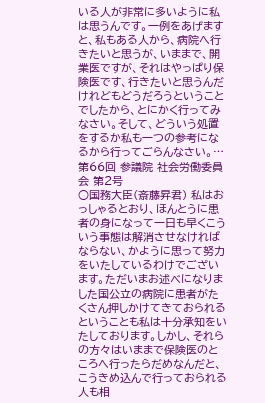いる人が非常に多いように私は思うんです。一例をあげますと、私もある人から、病院へ行きたいと思うが、いままで、開業医ですが、それはやっぱり保険医です、行きたいと思うんだけれどもどうだろうということでしたから、とにかく行ってみなさい。そして、どういう処置をするか私も一つの参考になるから行ってごらんなさい。…
第66回 参議院 社会労働委員会 第2号
○国務大臣(斎藤昇君) 私はおっしゃるとおり、ほんとうに患者の身になって一日も早くこういう事態は解消させなければならない、かように思って努力をいたしているわけでございます。ただいまお述べになりました国公立の病院に患者がたくさん押しかけてきておられるということも私は十分承知をいたしております。しかし、それらの方々はいままで保険医のところへ行ったらだめなんだと、こうきめ込んで行っておられる人も相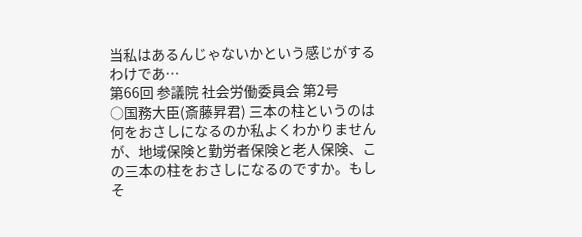当私はあるんじゃないかという感じがするわけであ…
第66回 参議院 社会労働委員会 第2号
○国務大臣(斎藤昇君) 三本の柱というのは何をおさしになるのか私よくわかりませんが、地域保険と勤労者保険と老人保険、この三本の柱をおさしになるのですか。もしそ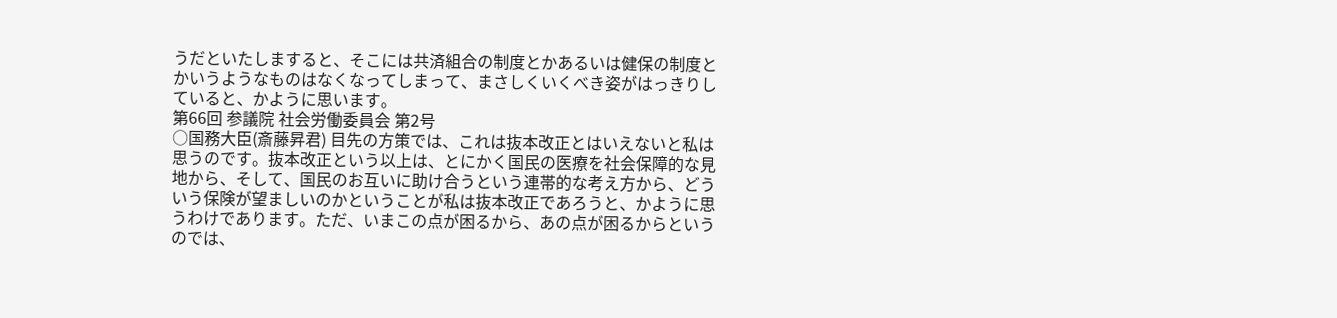うだといたしますると、そこには共済組合の制度とかあるいは健保の制度とかいうようなものはなくなってしまって、まさしくいくべき姿がはっきりしていると、かように思います。
第66回 参議院 社会労働委員会 第2号
○国務大臣(斎藤昇君) 目先の方策では、これは抜本改正とはいえないと私は思うのです。抜本改正という以上は、とにかく国民の医療を社会保障的な見地から、そして、国民のお互いに助け合うという連帯的な考え方から、どういう保険が望ましいのかということが私は抜本改正であろうと、かように思うわけであります。ただ、いまこの点が困るから、あの点が困るからというのでは、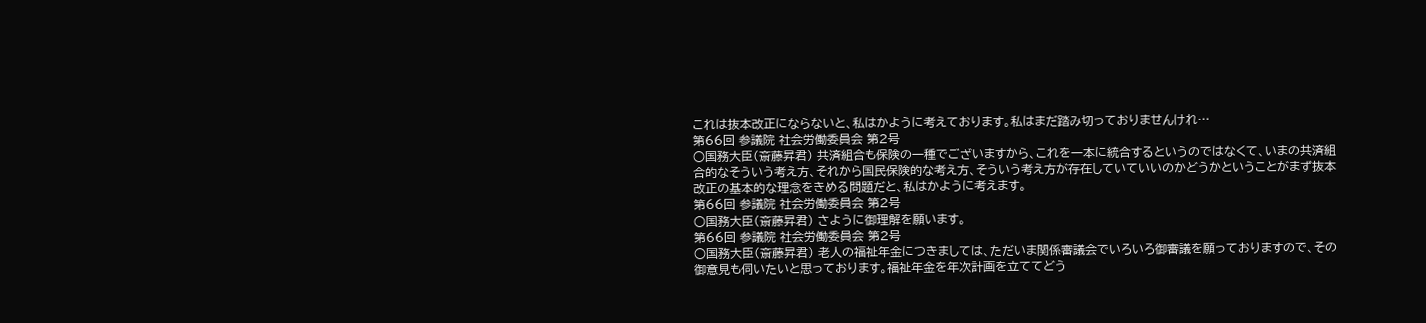これは抜本改正にならないと、私はかように考えております。私はまだ踏み切っておりませんけれ…
第66回 参議院 社会労働委員会 第2号
○国務大臣(斎藤昇君) 共済組合も保険の一種でございますから、これを一本に統合するというのではなくて、いまの共済組合的なそういう考え方、それから国民保険的な考え方、そういう考え方が存在していていいのかどうかということがまず抜本改正の基本的な理念をきめる問題だと、私はかように考えます。
第66回 参議院 社会労働委員会 第2号
○国務大臣(斎藤昇君) さように御理解を願います。
第66回 参議院 社会労働委員会 第2号
○国務大臣(斎藤昇君) 老人の福祉年金につきましては、ただいま関係審議会でいろいろ御審議を願っておりますので、その御意見も伺いたいと思っております。福祉年金を年次計画を立ててどう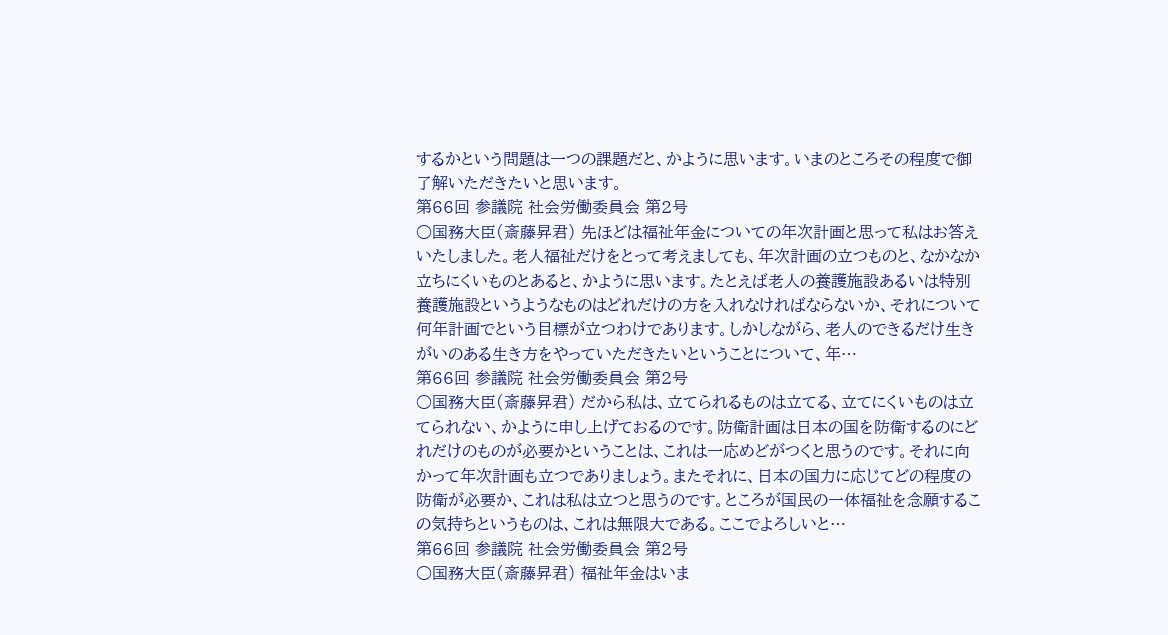するかという問題は一つの課題だと、かように思います。いまのところその程度で御了解いただきたいと思います。
第66回 参議院 社会労働委員会 第2号
○国務大臣(斎藤昇君) 先ほどは福祉年金についての年次計画と思って私はお答えいたしました。老人福祉だけをとって考えましても、年次計画の立つものと、なかなか立ちにくいものとあると、かように思います。たとえば老人の養護施設あるいは特別養護施設というようなものはどれだけの方を入れなければならないか、それについて何年計画でという目標が立つわけであります。しかしながら、老人のできるだけ生きがいのある生き方をやっていただきたいということについて、年…
第66回 参議院 社会労働委員会 第2号
○国務大臣(斎藤昇君) だから私は、立てられるものは立てる、立てにくいものは立てられない、かように申し上げておるのです。防衛計画は日本の国を防衛するのにどれだけのものが必要かということは、これは一応めどがつくと思うのです。それに向かって年次計画も立つでありましょう。またそれに、日本の国力に応じてどの程度の防衛が必要か、これは私は立つと思うのです。ところが国民の一体福祉を念願するこの気持ちというものは、これは無限大である。ここでよろしいと…
第66回 参議院 社会労働委員会 第2号
○国務大臣(斎藤昇君) 福祉年金はいま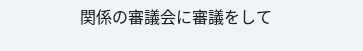関係の審議会に審議をして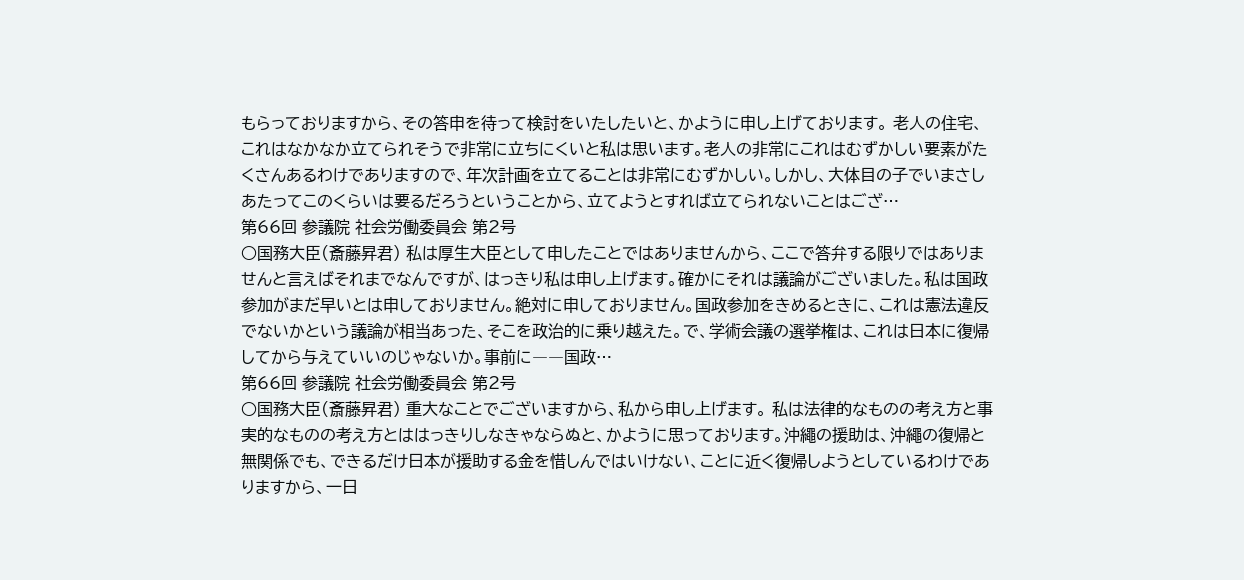もらっておりますから、その答申を待って検討をいたしたいと、かように申し上げております。 老人の住宅、これはなかなか立てられそうで非常に立ちにくいと私は思います。老人の非常にこれはむずかしい要素がたくさんあるわけでありますので、年次計画を立てることは非常にむずかしい。しかし、大体目の子でいまさしあたってこのくらいは要るだろうということから、立てようとすれば立てられないことはござ…
第66回 参議院 社会労働委員会 第2号
○国務大臣(斎藤昇君) 私は厚生大臣として申したことではありませんから、ここで答弁する限りではありませんと言えばそれまでなんですが、はっきり私は申し上げます。確かにそれは議論がございました。私は国政参加がまだ早いとは申しておりません。絶対に申しておりません。国政参加をきめるときに、これは憲法違反でないかという議論が相当あった、そこを政治的に乗り越えた。で、学術会議の選挙権は、これは日本に復帰してから与えていいのじゃないか。事前に――国政…
第66回 参議院 社会労働委員会 第2号
○国務大臣(斎藤昇君) 重大なことでございますから、私から申し上げます。 私は法律的なものの考え方と事実的なものの考え方とははっきりしなきゃならぬと、かように思っております。沖繩の援助は、沖繩の復帰と無関係でも、できるだけ日本が援助する金を惜しんではいけない、ことに近く復帰しようとしているわけでありますから、一日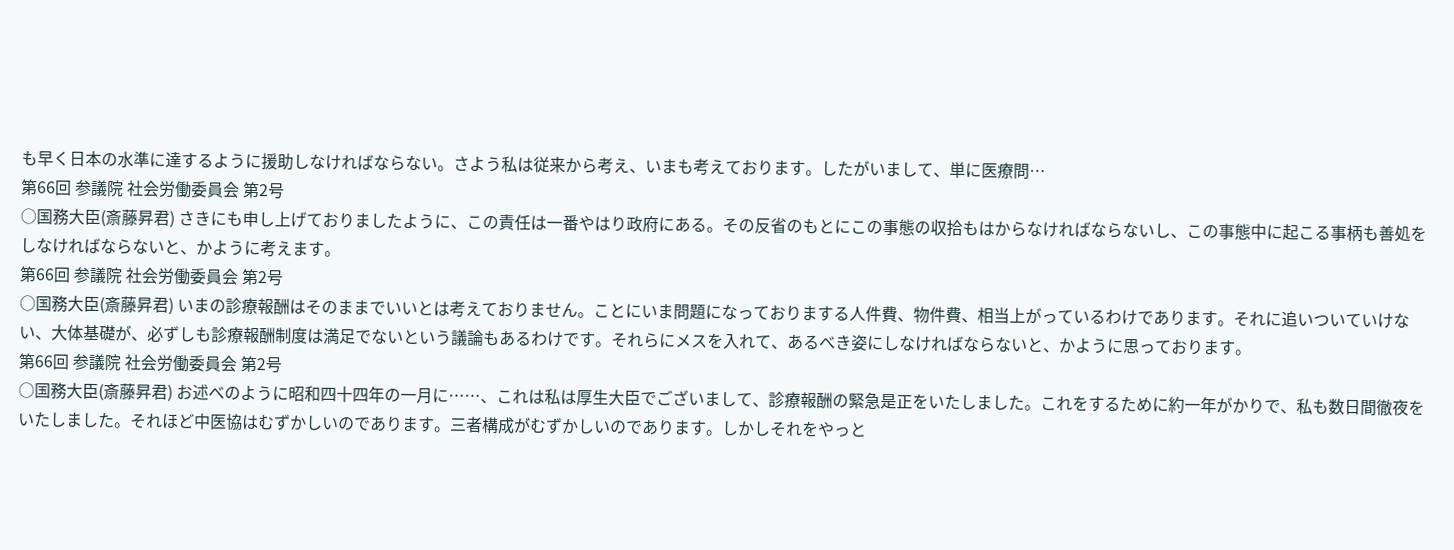も早く日本の水準に達するように援助しなければならない。さよう私は従来から考え、いまも考えております。したがいまして、単に医療問…
第66回 参議院 社会労働委員会 第2号
○国務大臣(斎藤昇君) さきにも申し上げておりましたように、この責任は一番やはり政府にある。その反省のもとにこの事態の収拾もはからなければならないし、この事態中に起こる事柄も善処をしなければならないと、かように考えます。
第66回 参議院 社会労働委員会 第2号
○国務大臣(斎藤昇君) いまの診療報酬はそのままでいいとは考えておりません。ことにいま問題になっておりまする人件費、物件費、相当上がっているわけであります。それに追いついていけない、大体基礎が、必ずしも診療報酬制度は満足でないという議論もあるわけです。それらにメスを入れて、あるべき姿にしなければならないと、かように思っております。
第66回 参議院 社会労働委員会 第2号
○国務大臣(斎藤昇君) お述べのように昭和四十四年の一月に……、これは私は厚生大臣でございまして、診療報酬の緊急是正をいたしました。これをするために約一年がかりで、私も数日間徹夜をいたしました。それほど中医協はむずかしいのであります。三者構成がむずかしいのであります。しかしそれをやっと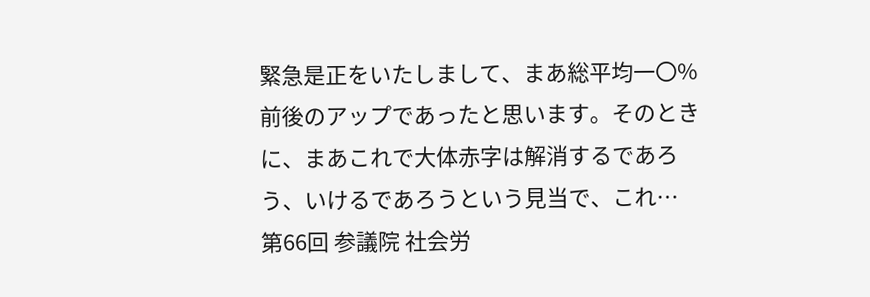緊急是正をいたしまして、まあ総平均一〇%前後のアップであったと思います。そのときに、まあこれで大体赤字は解消するであろう、いけるであろうという見当で、これ…
第66回 参議院 社会労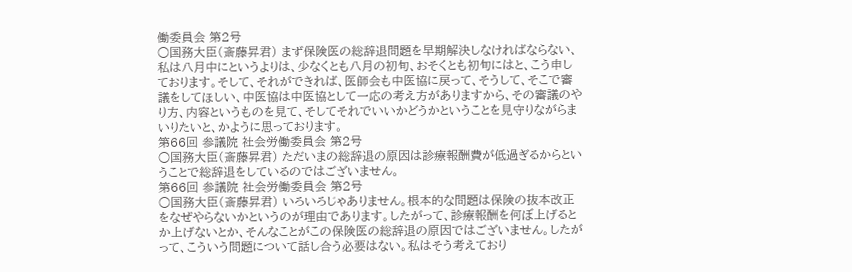働委員会 第2号
○国務大臣(斎藤昇君) まず保険医の総辞退問題を早期解決しなければならない、私は八月中にというよりは、少なくとも八月の初旬、おそくとも初旬にはと、こう申しております。そして、それができれば、医師会も中医協に戻って、そうして、そこで審議をしてほしい、中医協は中医協として一応の考え方がありますから、その審議のやり方、内容というものを見て、そしてそれでいいかどうかということを見守りながらまいりたいと、かように思っております。
第66回 参議院 社会労働委員会 第2号
○国務大臣(斎藤昇君) ただいまの総辞退の原因は診療報酬費が低過ぎるからということで総辞退をしているのではございません。
第66回 参議院 社会労働委員会 第2号
○国務大臣(斎藤昇君) いろいろじゃありません。根本的な問題は保険の抜本改正をなぜやらないかというのが理由であります。したがって、診療報酬を何ぼ上げるとか上げないとか、そんなことがこの保険医の総辞退の原因ではございません。したがって、こういう問題について話し合う必要はない。私はそう考えており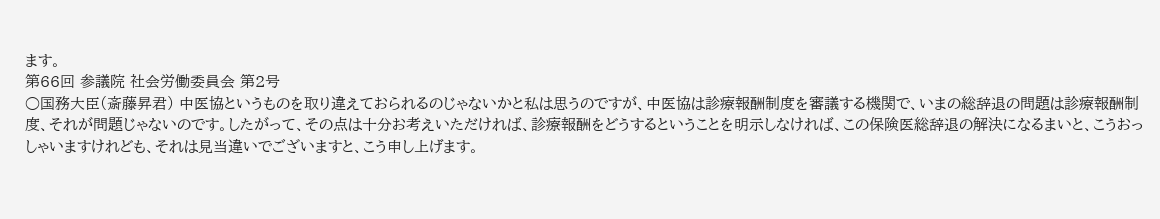ます。
第66回 参議院 社会労働委員会 第2号
○国務大臣(斎藤昇君) 中医協というものを取り違えておられるのじゃないかと私は思うのですが、中医協は診療報酬制度を審議する機関で、いまの総辞退の問題は診療報酬制度、それが問題じゃないのです。したがって、その点は十分お考えいただければ、診療報酬をどうするということを明示しなければ、この保険医総辞退の解決になるまいと、こうおっしゃいますけれども、それは見当違いでございますと、こう申し上げます。